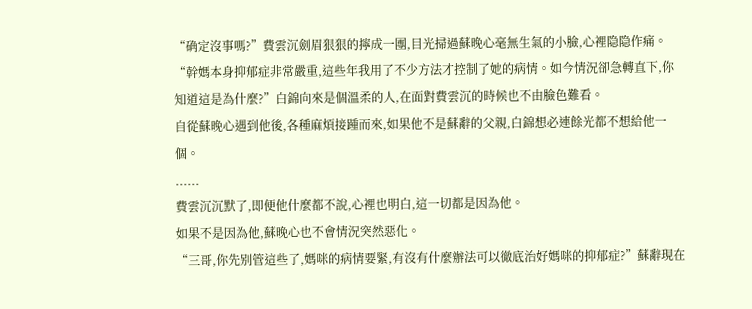“确定沒事嗎?”費雲沉劍眉狠狠的擰成一團,目光掃過蘇晚心毫無生氣的小臉,心裡隐隐作痛。
“幹媽本身抑郁症非常嚴重,這些年我用了不少方法才控制了她的病情。如今情況卻急轉直下,你知道這是為什麼?”白錦向來是個溫柔的人,在面對費雲沉的時候也不由臉色難看。
自從蘇晚心遇到他後,各種麻煩接踵而來,如果他不是蘇辭的父親,白錦想必連餘光都不想給他一個。
......
費雲沉沉默了,即便他什麼都不說,心裡也明白,這一切都是因為他。
如果不是因為他,蘇晚心也不會情況突然惡化。
“三哥,你先别管這些了,媽咪的病情要緊,有沒有什麼辦法可以徹底治好媽咪的抑郁症?”蘇辭現在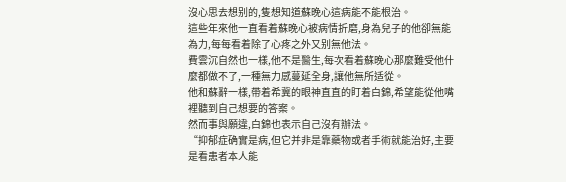沒心思去想别的,隻想知道蘇晚心這病能不能根治。
這些年來他一直看着蘇晚心被病情折磨,身為兒子的他卻無能為力,每每看着除了心疼之外又别無他法。
費雲沉自然也一樣,他不是醫生,每次看着蘇晚心那麼難受他什麼都做不了,一種無力感蔓延全身,讓他無所适從。
他和蘇辭一樣,帶着希冀的眼神直直的盯着白錦,希望能從他嘴裡聽到自己想要的答案。
然而事與願違,白錦也表示自己沒有辦法。
“抑郁症确實是病,但它并非是靠藥物或者手術就能治好,主要是看患者本人能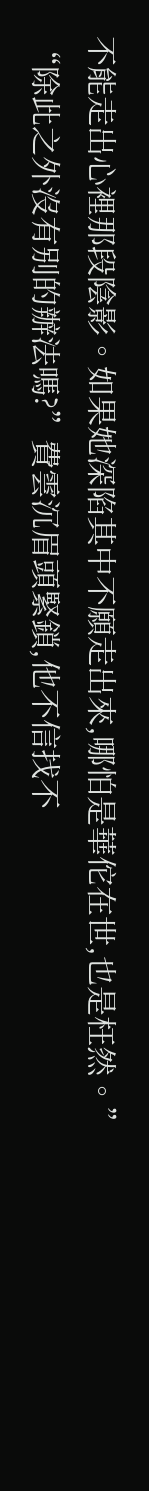不能走出心裡那段陰影。如果她深陷其中不願走出來,哪怕是華佗在世,也是枉然。”
“除此之外沒有别的辦法嗎?”費雲沉眉頭緊鎖,他不信找不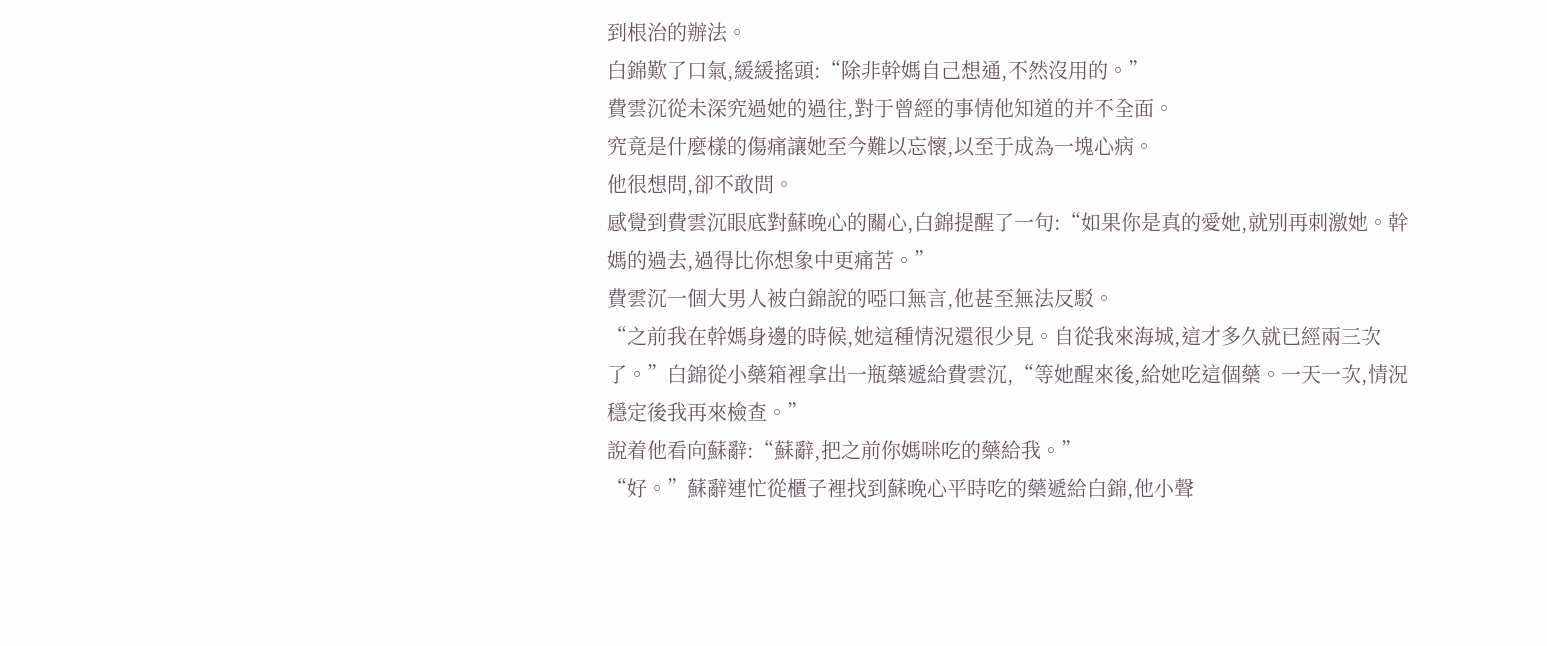到根治的辦法。
白錦歎了口氣,緩緩搖頭:“除非幹媽自己想通,不然沒用的。”
費雲沉從未深究過她的過往,對于曾經的事情他知道的并不全面。
究竟是什麼樣的傷痛讓她至今難以忘懷,以至于成為一塊心病。
他很想問,卻不敢問。
感覺到費雲沉眼底對蘇晚心的關心,白錦提醒了一句:“如果你是真的愛她,就别再刺激她。幹媽的過去,過得比你想象中更痛苦。”
費雲沉一個大男人被白錦說的啞口無言,他甚至無法反駁。
“之前我在幹媽身邊的時候,她這種情況還很少見。自從我來海城,這才多久就已經兩三次了。”白錦從小藥箱裡拿出一瓶藥遞給費雲沉,“等她醒來後,給她吃這個藥。一天一次,情況穩定後我再來檢查。”
說着他看向蘇辭:“蘇辭,把之前你媽咪吃的藥給我。”
“好。”蘇辭連忙從櫃子裡找到蘇晚心平時吃的藥遞給白錦,他小聲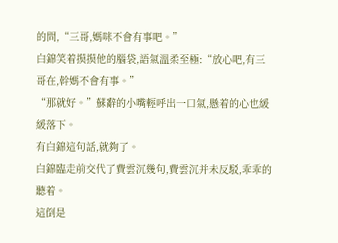的問,“三哥,媽咪不會有事吧。”
白錦笑着摸摸他的腦袋,語氣溫柔至極:“放心吧,有三哥在,幹媽不會有事。”
“那就好。”蘇辭的小嘴輕呼出一口氣,懸着的心也緩緩落下。
有白錦這句話,就夠了。
白錦臨走前交代了費雲沉幾句,費雲沉并未反駁,乖乖的聽着。
這倒是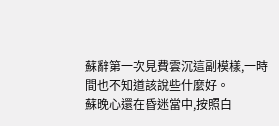蘇辭第一次見費雲沉這副模樣,一時間也不知道該說些什麼好。
蘇晚心還在昏迷當中,按照白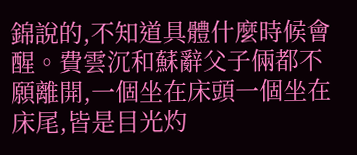錦說的,不知道具體什麼時候會醒。費雲沉和蘇辭父子倆都不願離開,一個坐在床頭一個坐在床尾,皆是目光灼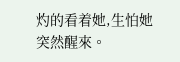灼的看着她,生怕她突然醒來。